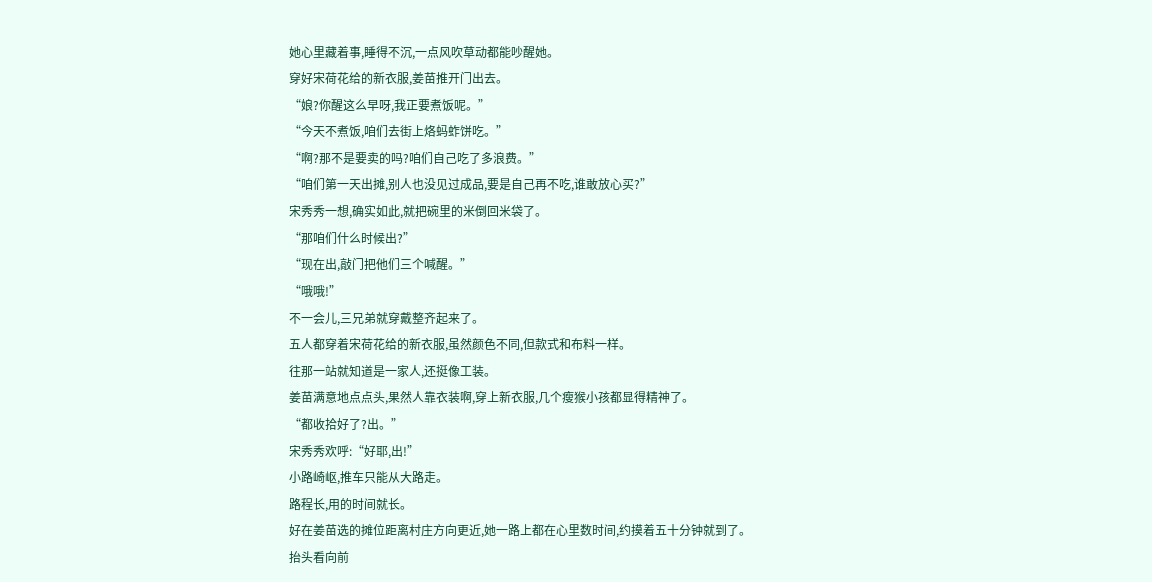她心里藏着事,睡得不沉,一点风吹草动都能吵醒她。
穿好宋荷花给的新衣服,姜苗推开门出去。
“娘?你醒这么早呀,我正要煮饭呢。”
“今天不煮饭,咱们去街上烙蚂蚱饼吃。”
“啊?那不是要卖的吗?咱们自己吃了多浪费。”
“咱们第一天出摊,别人也没见过成品,要是自己再不吃,谁敢放心买?”
宋秀秀一想,确实如此,就把碗里的米倒回米袋了。
“那咱们什么时候出?”
“现在出,敲门把他们三个喊醒。”
“哦哦!”
不一会儿,三兄弟就穿戴整齐起来了。
五人都穿着宋荷花给的新衣服,虽然颜色不同,但款式和布料一样。
往那一站就知道是一家人,还挺像工装。
姜苗满意地点点头,果然人靠衣装啊,穿上新衣服,几个瘦猴小孩都显得精神了。
“都收拾好了?出。”
宋秀秀欢呼:“好耶,出!”
小路崎岖,推车只能从大路走。
路程长,用的时间就长。
好在姜苗选的摊位距离村庄方向更近,她一路上都在心里数时间,约摸着五十分钟就到了。
抬头看向前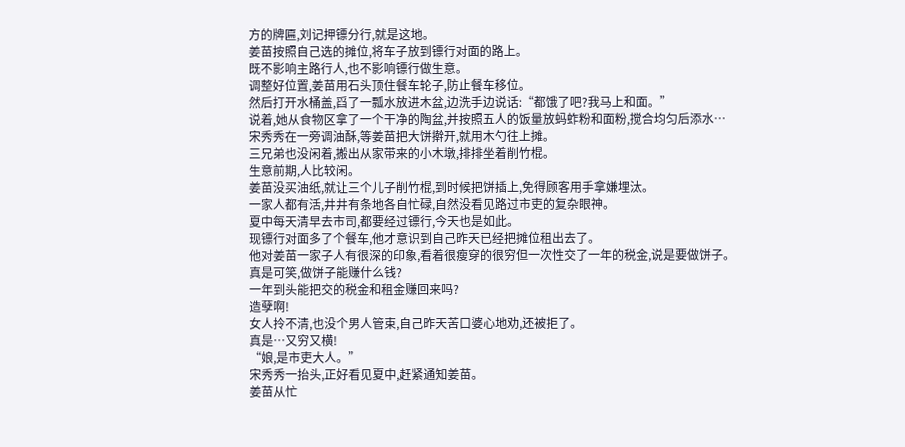方的牌匾,刘记押镖分行,就是这地。
姜苗按照自己选的摊位,将车子放到镖行对面的路上。
既不影响主路行人,也不影响镖行做生意。
调整好位置,姜苗用石头顶住餐车轮子,防止餐车移位。
然后打开水桶盖,舀了一瓢水放进木盆,边洗手边说话:“都饿了吧?我马上和面。”
说着,她从食物区拿了一个干净的陶盆,并按照五人的饭量放蚂蚱粉和面粉,搅合均匀后添水…
宋秀秀在一旁调油酥,等姜苗把大饼擀开,就用木勺往上摊。
三兄弟也没闲着,搬出从家带来的小木墩,排排坐着削竹棍。
生意前期,人比较闲。
姜苗没买油纸,就让三个儿子削竹棍,到时候把饼插上,免得顾客用手拿嫌埋汰。
一家人都有活,井井有条地各自忙碌,自然没看见路过市吏的复杂眼神。
夏中每天清早去市司,都要经过镖行,今天也是如此。
现镖行对面多了个餐车,他才意识到自己昨天已经把摊位租出去了。
他对姜苗一家子人有很深的印象,看着很瘦穿的很穷但一次性交了一年的税金,说是要做饼子。
真是可笑,做饼子能赚什么钱?
一年到头能把交的税金和租金赚回来吗?
造孽啊!
女人拎不清,也没个男人管束,自己昨天苦口婆心地劝,还被拒了。
真是…又穷又横!
“娘,是市吏大人。”
宋秀秀一抬头,正好看见夏中,赶紧通知姜苗。
姜苗从忙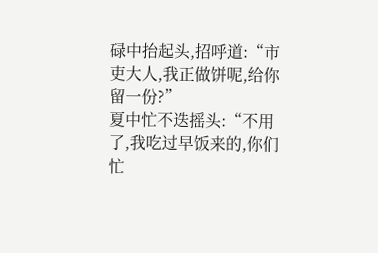碌中抬起头,招呼道:“市吏大人,我正做饼呢,给你留一份?”
夏中忙不迭摇头:“不用了,我吃过早饭来的,你们忙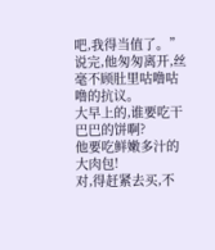吧,我得当值了。”
说完,他匆匆离开,丝毫不顾肚里咕噜咕噜的抗议。
大早上的,谁要吃干巴巴的饼啊?
他要吃鲜嫩多汁的大肉包!
对,得赶紧去买,不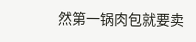然第一锅肉包就要卖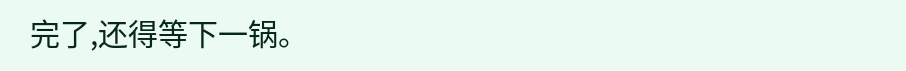完了,还得等下一锅。